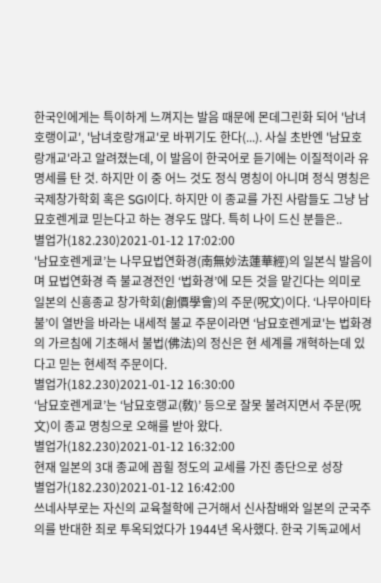한국인에게는 특이하게 느껴지는 발음 때문에 몬데그린화 되어 '남녀호랭이교', '남녀호랑개교'로 바뀌기도 한다(...). 사실 초반엔 '남묘호랑개교'라고 알려졌는데, 이 발음이 한국어로 듣기에는 이질적이라 유명세를 탄 것. 하지만 이 중 어느 것도 정식 명칭이 아니며 정식 명칭은 국제창가학회 혹은 SGI이다. 하지만 이 종교를 가진 사람들도 그냥 남묘호렌게쿄 믿는다고 하는 경우도 많다. 특히 나이 드신 분들은..
별업가(182.230)2021-01-12 17:02:00
'남묘호렌게쿄’는 나무묘법연화경(南無妙法蓮華經)의 일본식 발음이며 묘법연화경 즉 불교경전인 ‘법화경’에 모든 것을 맡긴다는 의미로 일본의 신흥종교 창가학회(創價學會)의 주문(呪文)이다. ‘나무아미타불’이 열반을 바라는 내세적 불교 주문이라면 ‘남묘호렌게쿄'는 법화경의 가르침에 기초해서 불법(佛法)의 정신은 현 세계를 개혁하는데 있다고 믿는 현세적 주문이다.
별업가(182.230)2021-01-12 16:30:00
‘남묘호렌게쿄’는 ‘남묘호랭교(敎)’ 등으로 잘못 불려지면서 주문(呪文)이 종교 명칭으로 오해를 받아 왔다.
별업가(182.230)2021-01-12 16:32:00
현재 일본의 3대 종교에 꼽힐 정도의 교세를 가진 종단으로 성장
별업가(182.230)2021-01-12 16:42:00
쓰네사부로는 자신의 교육철학에 근거해서 신사참배와 일본의 군국주의를 반대한 죄로 투옥되었다가 1944년 옥사했다. 한국 기독교에서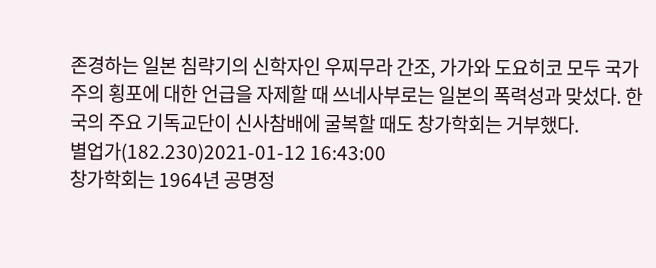존경하는 일본 침략기의 신학자인 우찌무라 간조, 가가와 도요히코 모두 국가주의 횡포에 대한 언급을 자제할 때 쓰네사부로는 일본의 폭력성과 맞섰다. 한국의 주요 기독교단이 신사참배에 굴복할 때도 창가학회는 거부했다.
별업가(182.230)2021-01-12 16:43:00
창가학회는 1964년 공명정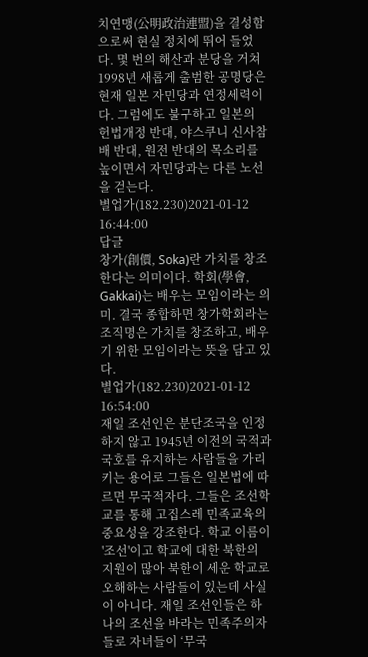치연맹(公明政治連盟)을 결성함으로써 현실 정치에 뛰어 들었다. 몇 번의 해산과 분당을 거쳐 1998년 새롭게 출범한 공명당은 현재 일본 자민당과 연정세력이다. 그럼에도 불구하고 일본의 헌법개정 반대, 야스쿠니 신사참배 반대, 원전 반대의 목소리를 높이면서 자민당과는 다른 노선을 걷는다.
별업가(182.230)2021-01-12 16:44:00
답글
창가(創價, Soka)란 가치를 창조한다는 의미이다. 학회(學會, Gakkai)는 배우는 모임이라는 의미. 결국 종합하면 창가학회라는 조직명은 가치를 창조하고, 배우기 위한 모임이라는 뜻을 담고 있다.
별업가(182.230)2021-01-12 16:54:00
재일 조선인은 분단조국을 인정하지 않고 1945년 이전의 국적과 국호를 유지하는 사람들을 가리키는 용어로 그들은 일본법에 따르면 무국적자다. 그들은 조선학교를 통해 고집스레 민족교육의 중요성을 강조한다. 학교 이름이 '조선'이고 학교에 대한 북한의 지원이 많아 북한이 세운 학교로 오해하는 사람들이 있는데 사실이 아니다. 재일 조선인들은 하나의 조선을 바라는 민족주의자들로 자녀들이 ‘무국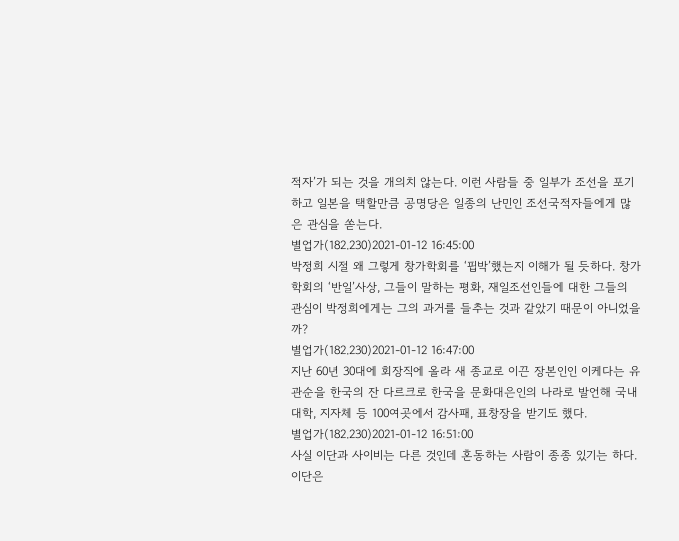적자’가 되는 것을 개의치 않는다. 이런 사람들 중 일부가 조선을 포기하고 일본을 택할만큼 공명당은 일종의 난민인 조선국적자들에게 많은 관심을 쏟는다.
별업가(182.230)2021-01-12 16:45:00
박정희 시절 왜 그렇게 창가학회를 ‘핍박’했는지 이해가 될 듯하다. 창가학회의 ‘반일’사상, 그들이 말하는 평화, 재일조선인들에 대한 그들의 관심이 박정희에게는 그의 과거를 들추는 것과 같았기 때문이 아니었을까?
별업가(182.230)2021-01-12 16:47:00
지난 60년 30대에 회장직에 올라 새 종교로 이끈 장본인인 이케다는 유관순을 한국의 잔 다르크로 한국을 문화대은인의 나라로 발언해 국내 대학, 지자체 등 100여곳에서 감사패, 표창장을 받기도 했다.
별업가(182.230)2021-01-12 16:51:00
사실 이단과 사이비는 다른 것인데 혼동하는 사람이 종종 있기는 하다. 이단은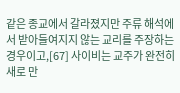같은 종교에서 갈라졌지만 주류 해석에서 받아들여지지 않는 교리를 주장하는 경우이고,[67] 사이비는 교주가 완전히 새로 만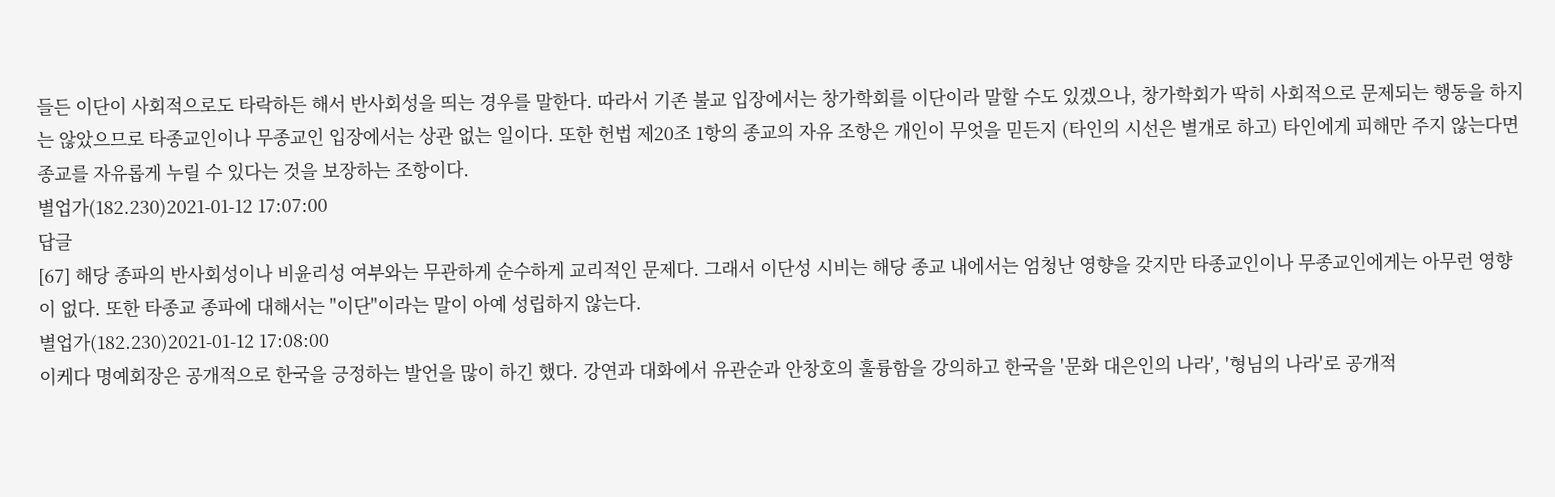들든 이단이 사회적으로도 타락하든 해서 반사회성을 띄는 경우를 말한다. 따라서 기존 불교 입장에서는 창가학회를 이단이라 말할 수도 있겠으나, 창가학회가 딱히 사회적으로 문제되는 행동을 하지는 않았으므로 타종교인이나 무종교인 입장에서는 상관 없는 일이다. 또한 헌법 제20조 1항의 종교의 자유 조항은 개인이 무엇을 믿든지 (타인의 시선은 별개로 하고) 타인에게 피해만 주지 않는다면 종교를 자유롭게 누릴 수 있다는 것을 보장하는 조항이다.
별업가(182.230)2021-01-12 17:07:00
답글
[67] 해당 종파의 반사회성이나 비윤리성 여부와는 무관하게 순수하게 교리적인 문제다. 그래서 이단성 시비는 해당 종교 내에서는 엄청난 영향을 갖지만 타종교인이나 무종교인에게는 아무런 영향이 없다. 또한 타종교 종파에 대해서는 "이단"이라는 말이 아예 성립하지 않는다.
별업가(182.230)2021-01-12 17:08:00
이케다 명예회장은 공개적으로 한국을 긍정하는 발언을 많이 하긴 했다. 강연과 대화에서 유관순과 안창호의 훌륭함을 강의하고 한국을 '문화 대은인의 나라', '형님의 나라'로 공개적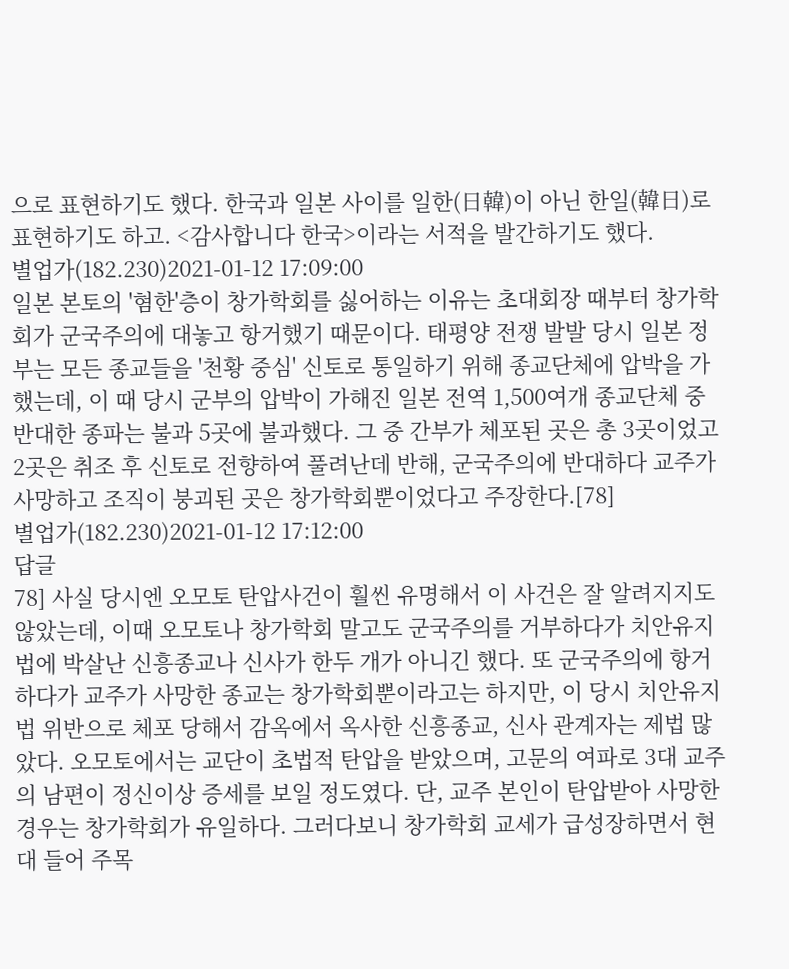으로 표현하기도 했다. 한국과 일본 사이를 일한(日韓)이 아닌 한일(韓日)로 표현하기도 하고. <감사합니다 한국>이라는 서적을 발간하기도 했다.
별업가(182.230)2021-01-12 17:09:00
일본 본토의 '혐한'층이 창가학회를 싫어하는 이유는 초대회장 때부터 창가학회가 군국주의에 대놓고 항거했기 때문이다. 태평양 전쟁 발발 당시 일본 정부는 모든 종교들을 '천황 중심' 신토로 통일하기 위해 종교단체에 압박을 가했는데, 이 때 당시 군부의 압박이 가해진 일본 전역 1,500여개 종교단체 중 반대한 종파는 불과 5곳에 불과했다. 그 중 간부가 체포된 곳은 총 3곳이었고 2곳은 취조 후 신토로 전향하여 풀려난데 반해, 군국주의에 반대하다 교주가 사망하고 조직이 붕괴된 곳은 창가학회뿐이었다고 주장한다.[78]
별업가(182.230)2021-01-12 17:12:00
답글
78] 사실 당시엔 오모토 탄압사건이 훨씬 유명해서 이 사건은 잘 알려지지도 않았는데, 이때 오모토나 창가학회 말고도 군국주의를 거부하다가 치안유지법에 박살난 신흥종교나 신사가 한두 개가 아니긴 했다. 또 군국주의에 항거하다가 교주가 사망한 종교는 창가학회뿐이라고는 하지만, 이 당시 치안유지법 위반으로 체포 당해서 감옥에서 옥사한 신흥종교, 신사 관계자는 제법 많았다. 오모토에서는 교단이 초법적 탄압을 받았으며, 고문의 여파로 3대 교주의 남편이 정신이상 증세를 보일 정도였다. 단, 교주 본인이 탄압받아 사망한 경우는 창가학회가 유일하다. 그러다보니 창가학회 교세가 급성장하면서 현대 들어 주목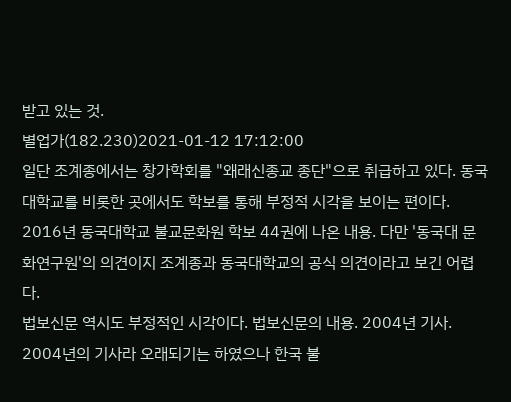받고 있는 것.
별업가(182.230)2021-01-12 17:12:00
일단 조계종에서는 창가학회를 "왜래신종교 종단"으로 취급하고 있다. 동국대학교를 비롯한 곳에서도 학보를 통해 부정적 시각을 보이는 편이다. 2016년 동국대학교 불교문화원 학보 44권에 나온 내용. 다만 '동국대 문화연구원'의 의견이지 조계종과 동국대학교의 공식 의견이라고 보긴 어렵다.
법보신문 역시도 부정적인 시각이다. 법보신문의 내용. 2004년 기사. 2004년의 기사라 오래되기는 하였으나 한국 불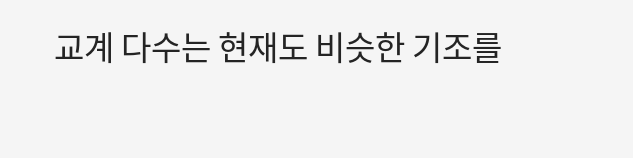교계 다수는 현재도 비슷한 기조를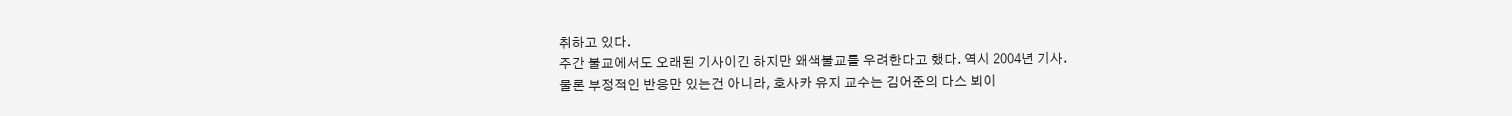취하고 있다.
주간 불교에서도 오래된 기사이긴 하지만 왜색불교를 우려한다고 했다. 역시 2004년 기사.
물론 부정적인 반응만 있는건 아니라, 호사카 유지 교수는 김어준의 다스 뵈이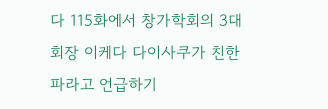다 115화에서 창가학회의 3대 회장 이케다 다이사쿠가 친한파라고 언급하기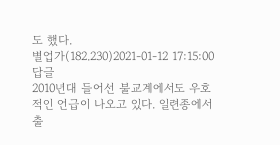도 했다.
별업가(182.230)2021-01-12 17:15:00
답글
2010년대 들어선 불교계에서도 우호적인 언급이 나오고 있다. 일련종에서 출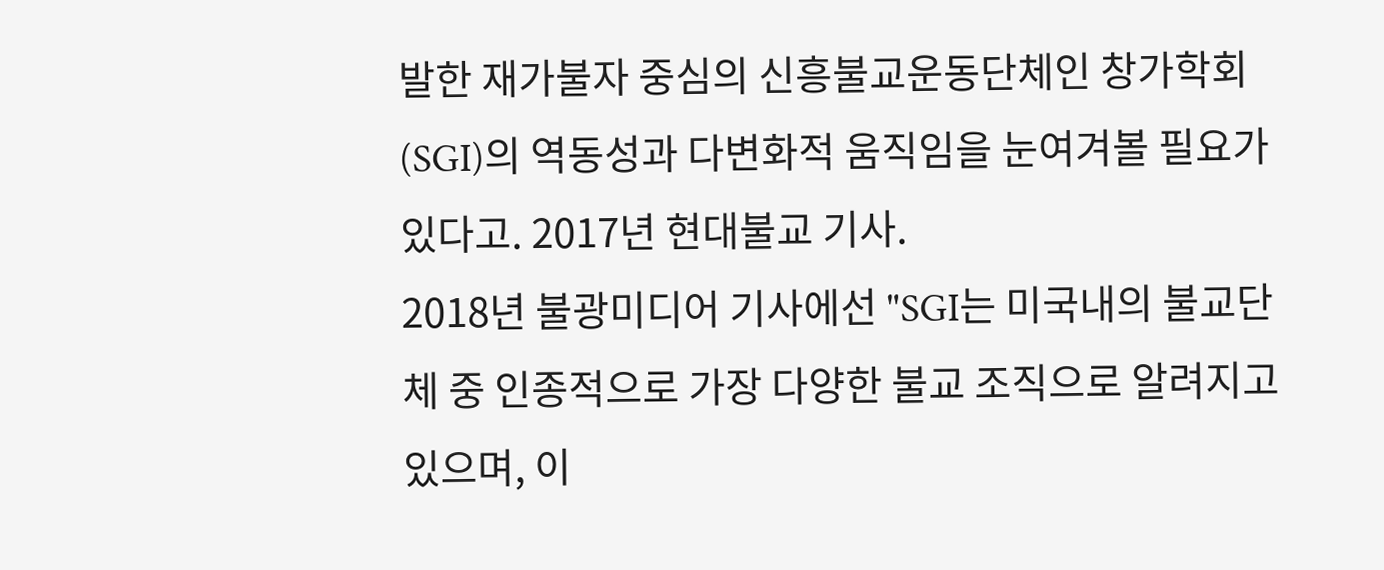발한 재가불자 중심의 신흥불교운동단체인 창가학회(SGI)의 역동성과 다변화적 움직임을 눈여겨볼 필요가 있다고. 2017년 현대불교 기사.
2018년 불광미디어 기사에선 "SGI는 미국내의 불교단체 중 인종적으로 가장 다양한 불교 조직으로 알려지고 있으며, 이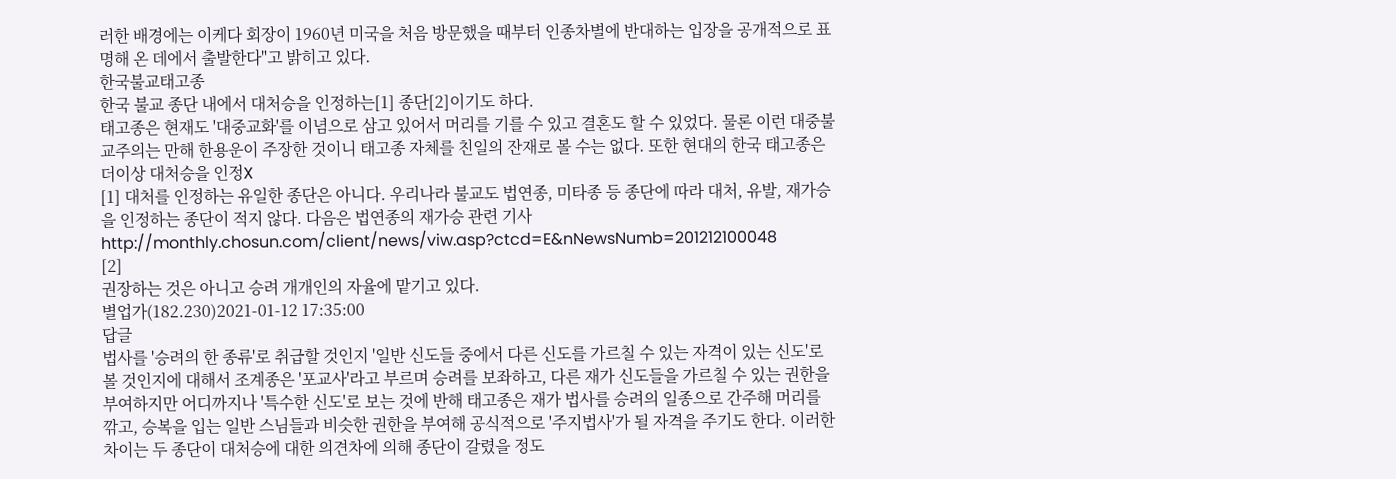러한 배경에는 이케다 회장이 1960년 미국을 처음 방문했을 때부터 인종차별에 반대하는 입장을 공개적으로 표명해 온 데에서 출발한다"고 밝히고 있다.
한국불교태고종
한국 불교 종단 내에서 대처승을 인정하는[1] 종단[2]이기도 하다.
태고종은 현재도 '대중교화'를 이념으로 삼고 있어서 머리를 기를 수 있고 결혼도 할 수 있었다. 물론 이런 대중불교주의는 만해 한용운이 주장한 것이니 태고종 자체를 친일의 잔재로 볼 수는 없다. 또한 현대의 한국 태고종은 더이상 대처승을 인정X
[1] 대처를 인정하는 유일한 종단은 아니다. 우리나라 불교도 법연종, 미타종 등 종단에 따라 대처, 유발, 재가승을 인정하는 종단이 적지 않다. 다음은 법연종의 재가승 관련 기사
http://monthly.chosun.com/client/news/viw.asp?ctcd=E&nNewsNumb=201212100048
[2]
권장하는 것은 아니고 승려 개개인의 자율에 맡기고 있다.
별업가(182.230)2021-01-12 17:35:00
답글
법사를 '승려의 한 종류'로 취급할 것인지 '일반 신도들 중에서 다른 신도를 가르칠 수 있는 자격이 있는 신도'로 볼 것인지에 대해서 조계종은 '포교사'라고 부르며 승려를 보좌하고, 다른 재가 신도들을 가르칠 수 있는 권한을 부여하지만 어디까지나 '특수한 신도'로 보는 것에 반해 태고종은 재가 법사를 승려의 일종으로 간주해 머리를 깎고, 승복을 입는 일반 스님들과 비슷한 권한을 부여해 공식적으로 '주지법사'가 될 자격을 주기도 한다. 이러한 차이는 두 종단이 대처승에 대한 의견차에 의해 종단이 갈렸을 정도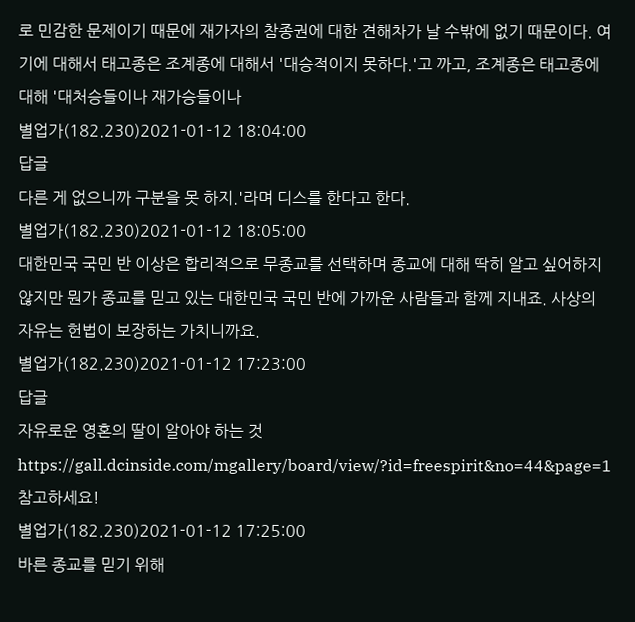로 민감한 문제이기 때문에 재가자의 참종권에 대한 견해차가 날 수밖에 없기 때문이다. 여기에 대해서 태고종은 조계종에 대해서 '대승적이지 못하다.'고 까고, 조계종은 태고종에 대해 '대처승들이나 재가승들이나
별업가(182.230)2021-01-12 18:04:00
답글
다른 게 없으니까 구분을 못 하지.'라며 디스를 한다고 한다.
별업가(182.230)2021-01-12 18:05:00
대한민국 국민 반 이상은 합리적으로 무종교를 선택하며 종교에 대해 딱히 알고 싶어하지 않지만 뭔가 종교를 믿고 있는 대한민국 국민 반에 가까운 사람들과 함께 지내죠. 사상의 자유는 헌법이 보장하는 가치니까요.
별업가(182.230)2021-01-12 17:23:00
답글
자유로운 영혼의 딸이 알아야 하는 것
https://gall.dcinside.com/mgallery/board/view/?id=freespirit&no=44&page=1
참고하세요!
별업가(182.230)2021-01-12 17:25:00
바른 종교를 믿기 위해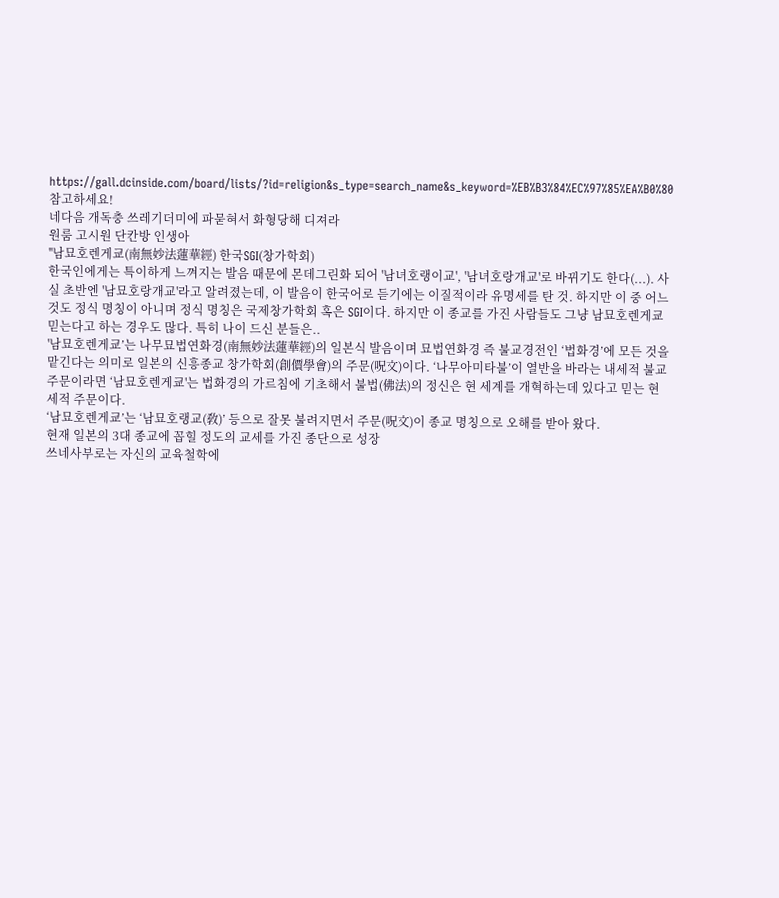https://gall.dcinside.com/board/lists/?id=religion&s_type=search_name&s_keyword=%EB%B3%84%EC%97%85%EA%B0%80
참고하세요!
네다음 개독충 쓰레기더미에 파묻혀서 화형당해 디져라
원룸 고시원 단칸방 인생아
''남묘호렌게쿄(南無妙法蓮華經) 한국SGI(창가학회)
한국인에게는 특이하게 느껴지는 발음 때문에 몬데그린화 되어 '남녀호랭이교', '남녀호랑개교'로 바뀌기도 한다(...). 사실 초반엔 '남묘호랑개교'라고 알려졌는데, 이 발음이 한국어로 듣기에는 이질적이라 유명세를 탄 것. 하지만 이 중 어느 것도 정식 명칭이 아니며 정식 명칭은 국제창가학회 혹은 SGI이다. 하지만 이 종교를 가진 사람들도 그냥 남묘호렌게쿄 믿는다고 하는 경우도 많다. 특히 나이 드신 분들은..
'남묘호렌게쿄’는 나무묘법연화경(南無妙法蓮華經)의 일본식 발음이며 묘법연화경 즉 불교경전인 ‘법화경’에 모든 것을 맡긴다는 의미로 일본의 신흥종교 창가학회(創價學會)의 주문(呪文)이다. ‘나무아미타불’이 열반을 바라는 내세적 불교 주문이라면 ‘남묘호렌게쿄'는 법화경의 가르침에 기초해서 불법(佛法)의 정신은 현 세계를 개혁하는데 있다고 믿는 현세적 주문이다.
‘남묘호렌게쿄’는 ‘남묘호랭교(敎)’ 등으로 잘못 불려지면서 주문(呪文)이 종교 명칭으로 오해를 받아 왔다.
현재 일본의 3대 종교에 꼽힐 정도의 교세를 가진 종단으로 성장
쓰네사부로는 자신의 교육철학에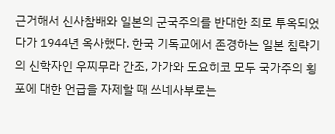근거해서 신사참배와 일본의 군국주의를 반대한 죄로 투옥되었다가 1944년 옥사했다. 한국 기독교에서 존경하는 일본 침략기의 신학자인 우찌무라 간조, 가가와 도요히코 모두 국가주의 횡포에 대한 언급을 자제할 때 쓰네사부로는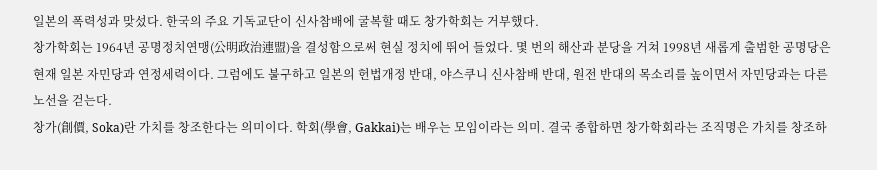일본의 폭력성과 맞섰다. 한국의 주요 기독교단이 신사참배에 굴복할 때도 창가학회는 거부했다.
창가학회는 1964년 공명정치연맹(公明政治連盟)을 결성함으로써 현실 정치에 뛰어 들었다. 몇 번의 해산과 분당을 거쳐 1998년 새롭게 출범한 공명당은 현재 일본 자민당과 연정세력이다. 그럼에도 불구하고 일본의 헌법개정 반대, 야스쿠니 신사참배 반대, 원전 반대의 목소리를 높이면서 자민당과는 다른 노선을 걷는다.
창가(創價, Soka)란 가치를 창조한다는 의미이다. 학회(學會, Gakkai)는 배우는 모임이라는 의미. 결국 종합하면 창가학회라는 조직명은 가치를 창조하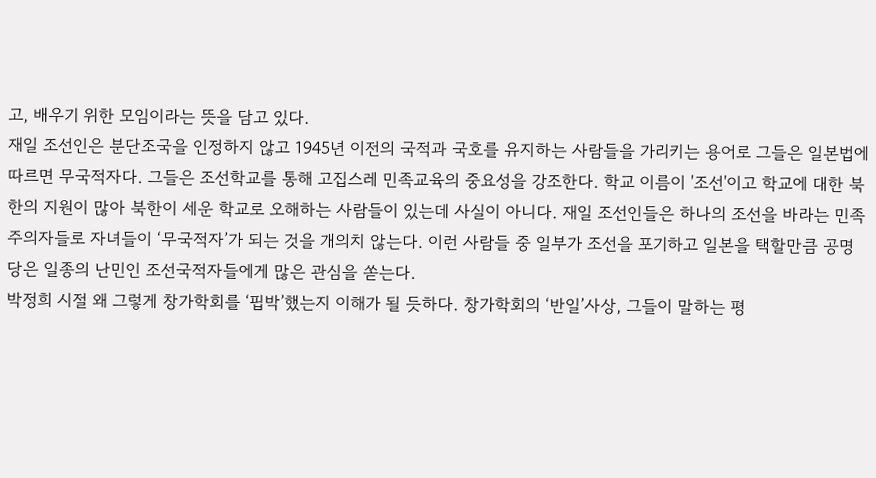고, 배우기 위한 모임이라는 뜻을 담고 있다.
재일 조선인은 분단조국을 인정하지 않고 1945년 이전의 국적과 국호를 유지하는 사람들을 가리키는 용어로 그들은 일본법에 따르면 무국적자다. 그들은 조선학교를 통해 고집스레 민족교육의 중요성을 강조한다. 학교 이름이 '조선'이고 학교에 대한 북한의 지원이 많아 북한이 세운 학교로 오해하는 사람들이 있는데 사실이 아니다. 재일 조선인들은 하나의 조선을 바라는 민족주의자들로 자녀들이 ‘무국적자’가 되는 것을 개의치 않는다. 이런 사람들 중 일부가 조선을 포기하고 일본을 택할만큼 공명당은 일종의 난민인 조선국적자들에게 많은 관심을 쏟는다.
박정희 시절 왜 그렇게 창가학회를 ‘핍박’했는지 이해가 될 듯하다. 창가학회의 ‘반일’사상, 그들이 말하는 평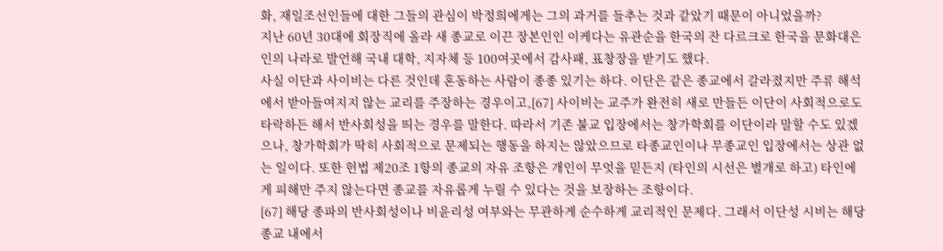화, 재일조선인들에 대한 그들의 관심이 박정희에게는 그의 과거를 들추는 것과 같았기 때문이 아니었을까?
지난 60년 30대에 회장직에 올라 새 종교로 이끈 장본인인 이케다는 유관순을 한국의 잔 다르크로 한국을 문화대은인의 나라로 발언해 국내 대학, 지자체 등 100여곳에서 감사패, 표창장을 받기도 했다.
사실 이단과 사이비는 다른 것인데 혼동하는 사람이 종종 있기는 하다. 이단은 같은 종교에서 갈라졌지만 주류 해석에서 받아들여지지 않는 교리를 주장하는 경우이고,[67] 사이비는 교주가 완전히 새로 만들든 이단이 사회적으로도 타락하든 해서 반사회성을 띄는 경우를 말한다. 따라서 기존 불교 입장에서는 창가학회를 이단이라 말할 수도 있겠으나, 창가학회가 딱히 사회적으로 문제되는 행동을 하지는 않았으므로 타종교인이나 무종교인 입장에서는 상관 없는 일이다. 또한 헌법 제20조 1항의 종교의 자유 조항은 개인이 무엇을 믿든지 (타인의 시선은 별개로 하고) 타인에게 피해만 주지 않는다면 종교를 자유롭게 누릴 수 있다는 것을 보장하는 조항이다.
[67] 해당 종파의 반사회성이나 비윤리성 여부와는 무관하게 순수하게 교리적인 문제다. 그래서 이단성 시비는 해당 종교 내에서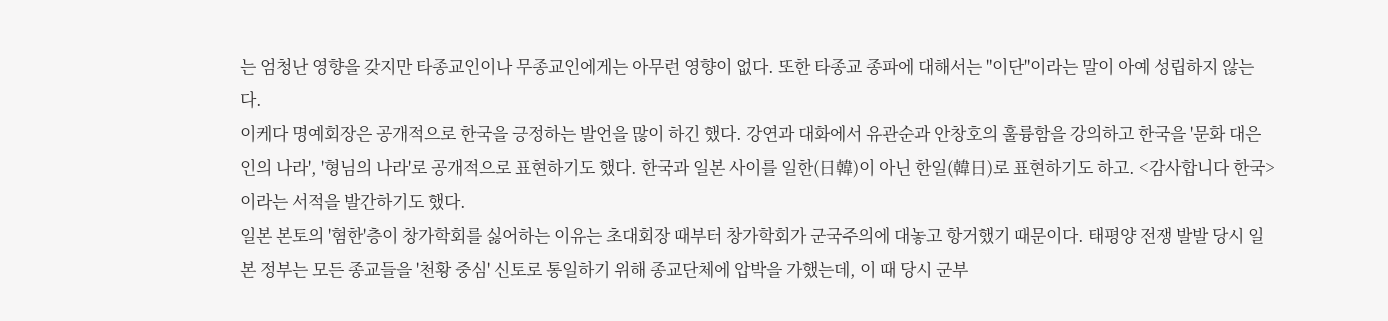는 엄청난 영향을 갖지만 타종교인이나 무종교인에게는 아무런 영향이 없다. 또한 타종교 종파에 대해서는 "이단"이라는 말이 아예 성립하지 않는다.
이케다 명예회장은 공개적으로 한국을 긍정하는 발언을 많이 하긴 했다. 강연과 대화에서 유관순과 안창호의 훌륭함을 강의하고 한국을 '문화 대은인의 나라', '형님의 나라'로 공개적으로 표현하기도 했다. 한국과 일본 사이를 일한(日韓)이 아닌 한일(韓日)로 표현하기도 하고. <감사합니다 한국>이라는 서적을 발간하기도 했다.
일본 본토의 '혐한'층이 창가학회를 싫어하는 이유는 초대회장 때부터 창가학회가 군국주의에 대놓고 항거했기 때문이다. 태평양 전쟁 발발 당시 일본 정부는 모든 종교들을 '천황 중심' 신토로 통일하기 위해 종교단체에 압박을 가했는데, 이 때 당시 군부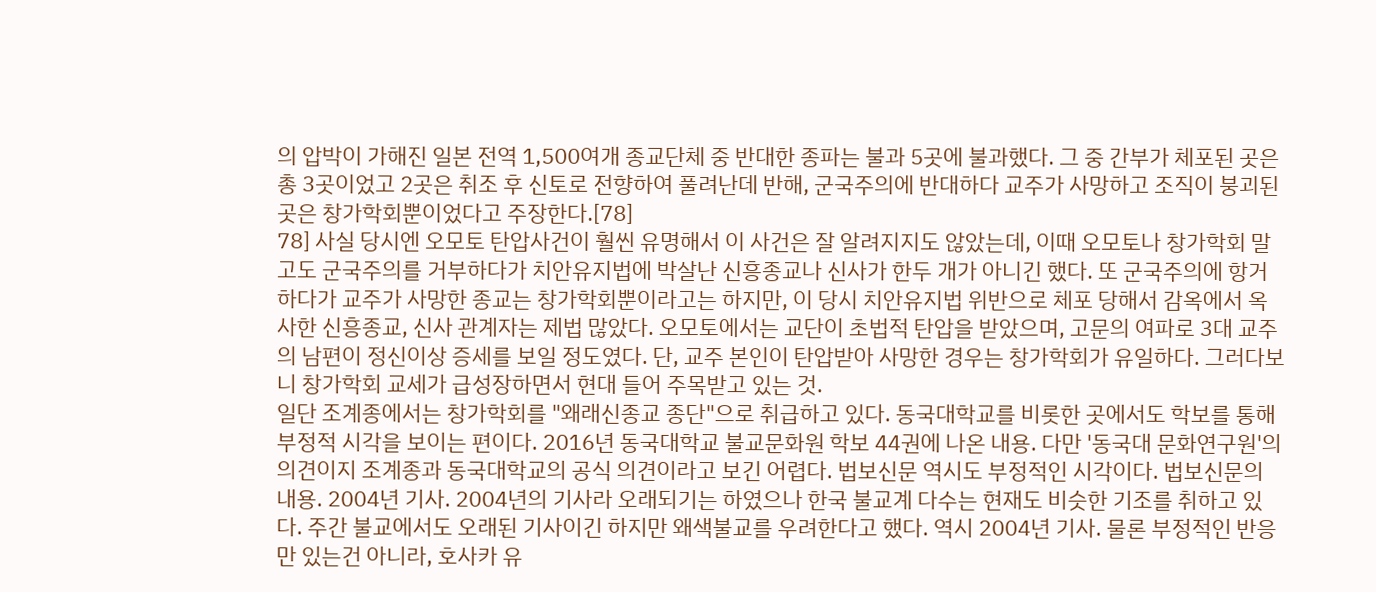의 압박이 가해진 일본 전역 1,500여개 종교단체 중 반대한 종파는 불과 5곳에 불과했다. 그 중 간부가 체포된 곳은 총 3곳이었고 2곳은 취조 후 신토로 전향하여 풀려난데 반해, 군국주의에 반대하다 교주가 사망하고 조직이 붕괴된 곳은 창가학회뿐이었다고 주장한다.[78]
78] 사실 당시엔 오모토 탄압사건이 훨씬 유명해서 이 사건은 잘 알려지지도 않았는데, 이때 오모토나 창가학회 말고도 군국주의를 거부하다가 치안유지법에 박살난 신흥종교나 신사가 한두 개가 아니긴 했다. 또 군국주의에 항거하다가 교주가 사망한 종교는 창가학회뿐이라고는 하지만, 이 당시 치안유지법 위반으로 체포 당해서 감옥에서 옥사한 신흥종교, 신사 관계자는 제법 많았다. 오모토에서는 교단이 초법적 탄압을 받았으며, 고문의 여파로 3대 교주의 남편이 정신이상 증세를 보일 정도였다. 단, 교주 본인이 탄압받아 사망한 경우는 창가학회가 유일하다. 그러다보니 창가학회 교세가 급성장하면서 현대 들어 주목받고 있는 것.
일단 조계종에서는 창가학회를 "왜래신종교 종단"으로 취급하고 있다. 동국대학교를 비롯한 곳에서도 학보를 통해 부정적 시각을 보이는 편이다. 2016년 동국대학교 불교문화원 학보 44권에 나온 내용. 다만 '동국대 문화연구원'의 의견이지 조계종과 동국대학교의 공식 의견이라고 보긴 어렵다. 법보신문 역시도 부정적인 시각이다. 법보신문의 내용. 2004년 기사. 2004년의 기사라 오래되기는 하였으나 한국 불교계 다수는 현재도 비슷한 기조를 취하고 있다. 주간 불교에서도 오래된 기사이긴 하지만 왜색불교를 우려한다고 했다. 역시 2004년 기사. 물론 부정적인 반응만 있는건 아니라, 호사카 유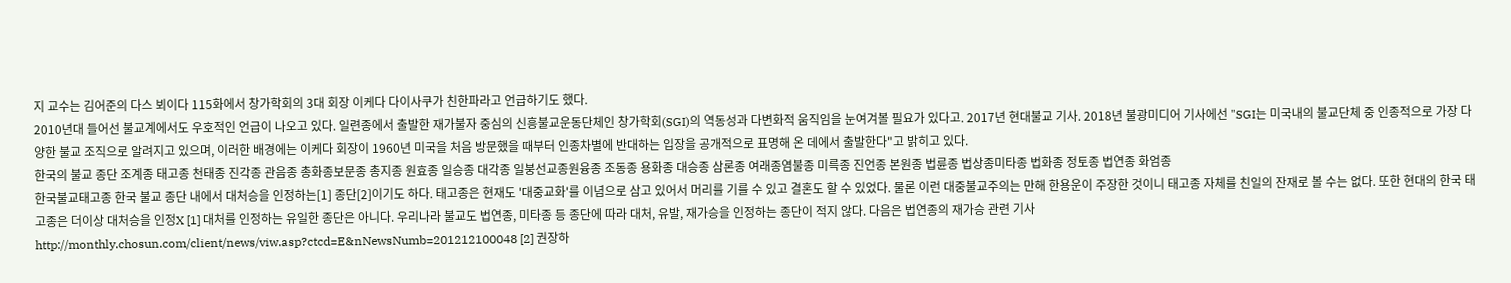지 교수는 김어준의 다스 뵈이다 115화에서 창가학회의 3대 회장 이케다 다이사쿠가 친한파라고 언급하기도 했다.
2010년대 들어선 불교계에서도 우호적인 언급이 나오고 있다. 일련종에서 출발한 재가불자 중심의 신흥불교운동단체인 창가학회(SGI)의 역동성과 다변화적 움직임을 눈여겨볼 필요가 있다고. 2017년 현대불교 기사. 2018년 불광미디어 기사에선 "SGI는 미국내의 불교단체 중 인종적으로 가장 다양한 불교 조직으로 알려지고 있으며, 이러한 배경에는 이케다 회장이 1960년 미국을 처음 방문했을 때부터 인종차별에 반대하는 입장을 공개적으로 표명해 온 데에서 출발한다"고 밝히고 있다.
한국의 불교 종단 조계종 태고종 천태종 진각종 관음종 총화종보문종 총지종 원효종 일승종 대각종 일붕선교종원융종 조동종 용화종 대승종 삼론종 여래종염불종 미륵종 진언종 본원종 법륜종 법상종미타종 법화종 정토종 법연종 화엄종
한국불교태고종 한국 불교 종단 내에서 대처승을 인정하는[1] 종단[2]이기도 하다. 태고종은 현재도 '대중교화'를 이념으로 삼고 있어서 머리를 기를 수 있고 결혼도 할 수 있었다. 물론 이런 대중불교주의는 만해 한용운이 주장한 것이니 태고종 자체를 친일의 잔재로 볼 수는 없다. 또한 현대의 한국 태고종은 더이상 대처승을 인정X [1] 대처를 인정하는 유일한 종단은 아니다. 우리나라 불교도 법연종, 미타종 등 종단에 따라 대처, 유발, 재가승을 인정하는 종단이 적지 않다. 다음은 법연종의 재가승 관련 기사 http://monthly.chosun.com/client/news/viw.asp?ctcd=E&nNewsNumb=201212100048 [2] 권장하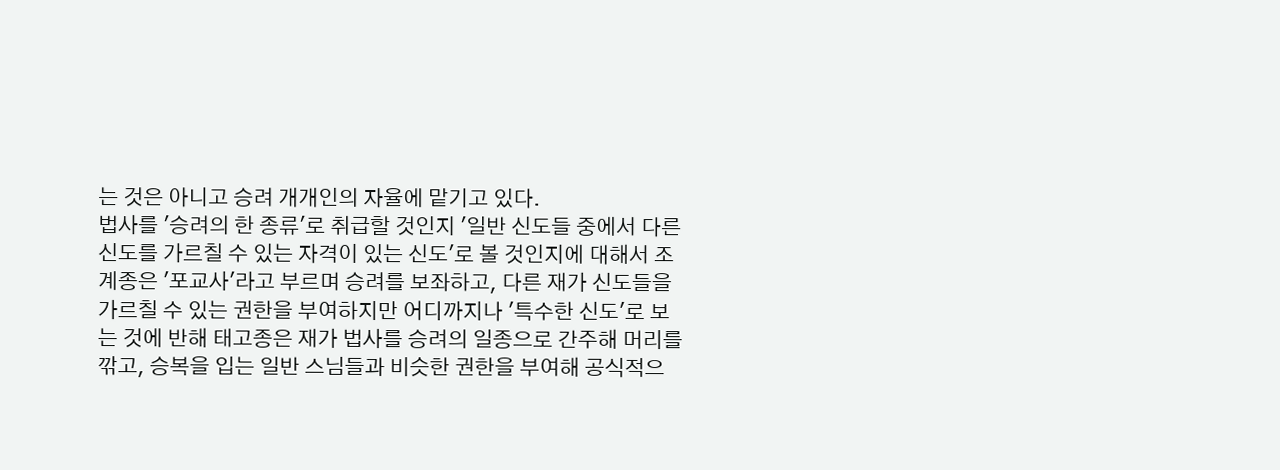는 것은 아니고 승려 개개인의 자율에 맡기고 있다.
법사를 '승려의 한 종류'로 취급할 것인지 '일반 신도들 중에서 다른 신도를 가르칠 수 있는 자격이 있는 신도'로 볼 것인지에 대해서 조계종은 '포교사'라고 부르며 승려를 보좌하고, 다른 재가 신도들을 가르칠 수 있는 권한을 부여하지만 어디까지나 '특수한 신도'로 보는 것에 반해 태고종은 재가 법사를 승려의 일종으로 간주해 머리를 깎고, 승복을 입는 일반 스님들과 비슷한 권한을 부여해 공식적으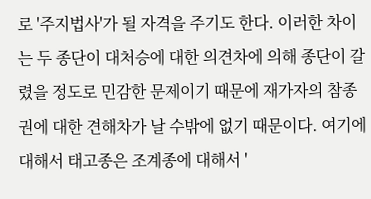로 '주지법사'가 될 자격을 주기도 한다. 이러한 차이는 두 종단이 대처승에 대한 의견차에 의해 종단이 갈렸을 정도로 민감한 문제이기 때문에 재가자의 참종권에 대한 견해차가 날 수밖에 없기 때문이다. 여기에 대해서 태고종은 조계종에 대해서 '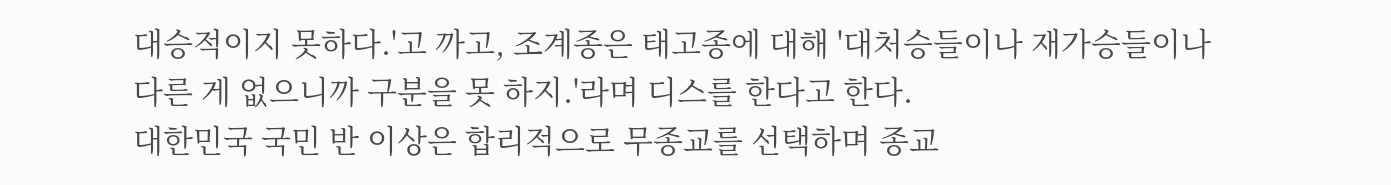대승적이지 못하다.'고 까고, 조계종은 태고종에 대해 '대처승들이나 재가승들이나
다른 게 없으니까 구분을 못 하지.'라며 디스를 한다고 한다.
대한민국 국민 반 이상은 합리적으로 무종교를 선택하며 종교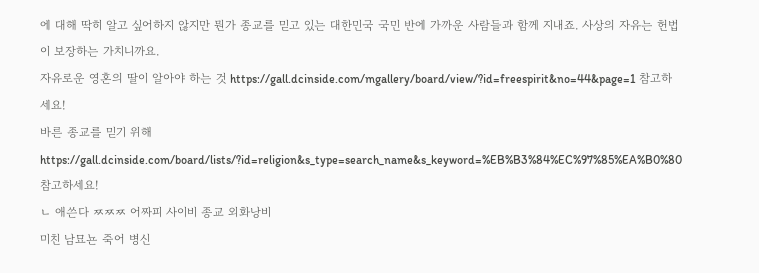에 대해 딱히 알고 싶어하지 않지만 뭔가 종교를 믿고 있는 대한민국 국민 반에 가까운 사람들과 함께 지내죠. 사상의 자유는 헌법이 보장하는 가치니까요.
자유로운 영혼의 딸이 알아야 하는 것 https://gall.dcinside.com/mgallery/board/view/?id=freespirit&no=44&page=1 참고하세요!
바른 종교를 믿기 위해 https://gall.dcinside.com/board/lists/?id=religion&s_type=search_name&s_keyword=%EB%B3%84%EC%97%85%EA%B0%80 참고하세요!
ㄴ 애쓴다 ㅉㅉㅉ 어짜피 사이비 종교 외화낭비
미친 남묘뇬 죽어 병신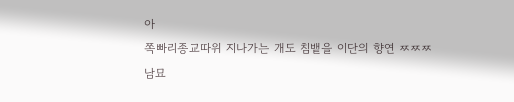아
쪽빠리종교따위 지나가는 개도 침뱉을 이단의 향연 ㅉㅉㅉ
남묘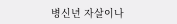병신년 자살이나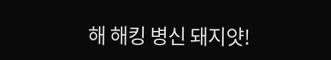해 해킹 병신 돼지얏!